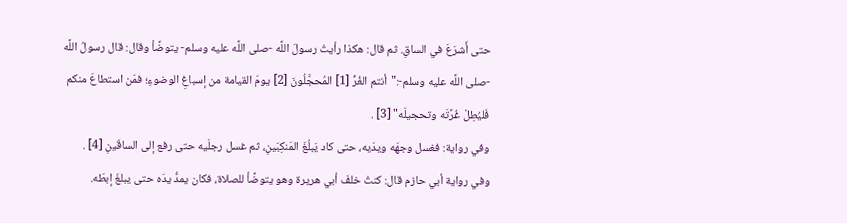حتى أَشرَعَ في الساقِ. ثم قال: هكذا رأيتُ رسولَ اللَّه -صلى اللَّه عليه وسلم- يتوضَّأ وقال: قال رسولُ اللَّه -صلى اللَّه عليه وسلم-:"أنتم الغُرُّ [1] المُحجَّلُونَ [2] يومَ القيامة من إسباغِ الوضوءِ؛ فمَن استطاعَ منكم فَليُطِلْ غُرَّتَه وتحجيلَه" [3] .
وفي رواية: فغسل وجهَه ويدَيه، حتى كاد يَبلُغَ المَنكِبَينِ، ثم غسل رجلَيه حتى رفع إلى الساقَينِ [4] .
وفي رواية أبي حازم قال: كنتُ خلفَ أبي هريرة وهو يتوضَّأ للصلاة، فكان يمدُّ يدَه حتى يبلغَ إبطَه.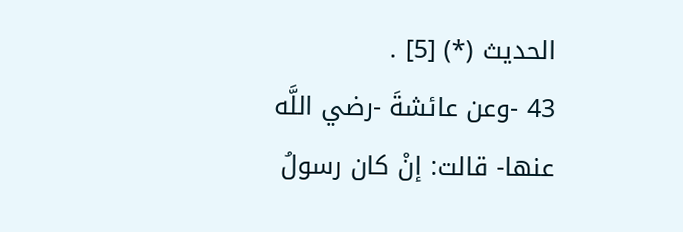الحديث (*) [5] .
43 -وعن عائشةَ -رضي اللَّه عنها- قالت: إنْ كان رسولُ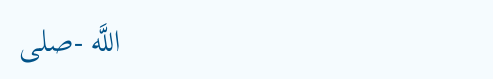اللَّه -صلى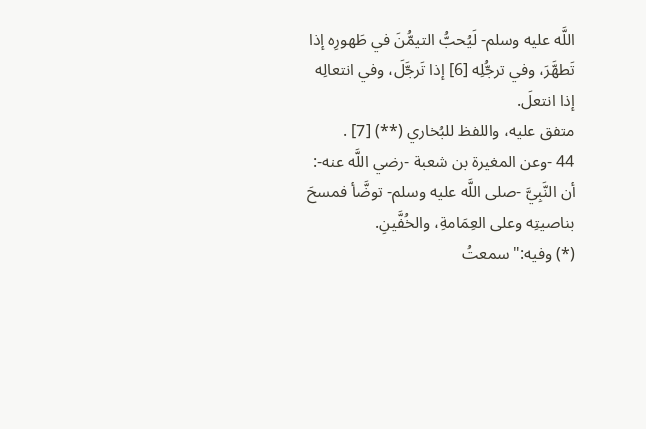اللَّه عليه وسلم- لَيُحبُّ التيمُّنَ في طَهورِه إذا تَطهَّرَ، وفي ترجُّلِه [6] إذا تَرجَّلَ، وفي انتعالِه إذا انتعلَ.
متفق عليه، واللفظ للبُخاري (**) [7] .
44 -وعن المغيرة بن شعبة -رضي اللَّه عنه-: أن النَّبِيَّ -صلى اللَّه عليه وسلم- توضَّأ فمسحَ بناصيتِه وعلى العِمَامةِ، والخُفَّينِ.
(*) وفيه:"سمعتُ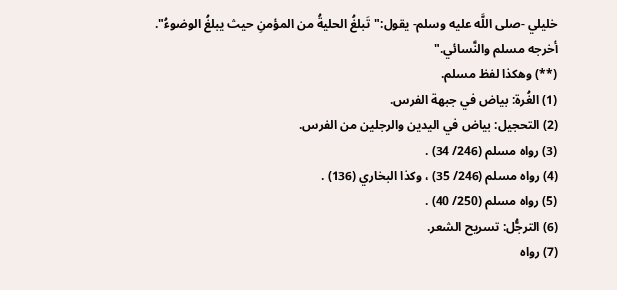خليلي -صلى اللَّه عليه وسلم- يقول:"تَبلغُ الحليةُ من المؤمنِ حيث يبلغُ الوضوءُ". أخرجه مسلم والنَّسائي."
(**) وهكذا لفظ مسلم.
(1) الغُرة: بياض في جبهة الفرس.
(2) التحجيل: بياض في اليدين والرجلين من الفرس.
(3) رواه مسلم (246/ 34) .
(4) رواه مسلم (246/ 35) ، وكذا البخاري (136) .
(5) رواه مسلم (250/ 40) .
(6) الترجُّل: تسريح الشعر.
(7) رواه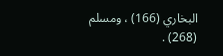البخاري (166) ، ومسلم (268) .